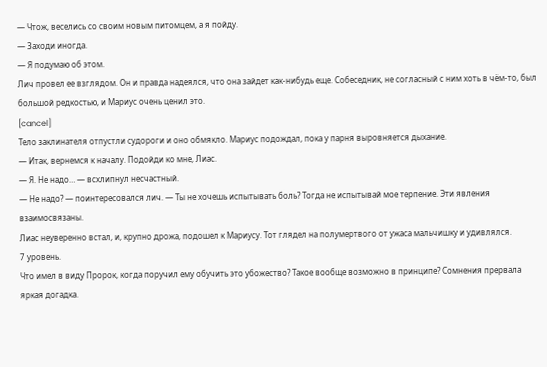— Чтож, веселись со своим новым питомцем, а я пойду.
— Заходи иногда.
— Я подумаю об этом.
Лич провел ее взглядом. Он и правда надеялся, что она зайдет как-нибудь еще. Собеседник, не согласный с ним хоть в чём-то, был большой редкостью, и Мариус очень ценил это.
[cancel]
Тело заклинателя отпустли судороги и оно обмякло. Мариус подождал, пока у парня выровняется дыхание.
— Итак, вернемся к началу. Подойди ко мне, Лиас.
— Я. Не надо… — всхлипнул несчастный.
— Не надо? — поинтересовался лич. — Ты не хочешь испытывать боль? Тогда не испытывай мое терпение. Эти явления взаимосвязаны.
Лиас неуверенно встал, и, крупно дрожа, подошел к Мариусу. Тот глядел на полумертвого от ужаса мальчишку и удивлялся.
7 уровень.
Что имел в виду Пророк, когда поручил ему обучить это убожество? Такое вообще возможно в принципе? Сомнения прервала яркая догадка.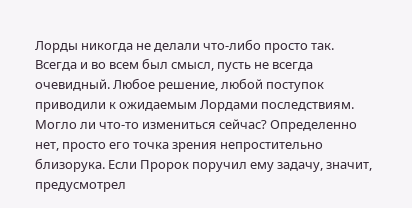Лорды никогда не делали что-либо просто так. Всегда и во всем был смысл, пусть не всегда очевидный. Любое решение, любой поступок приводили к ожидаемым Лордами последствиям.
Могло ли что-то измениться сейчас? Определенно нет, просто его точка зрения непростительно близорука. Если Пророк поручил ему задачу, значит, предусмотрел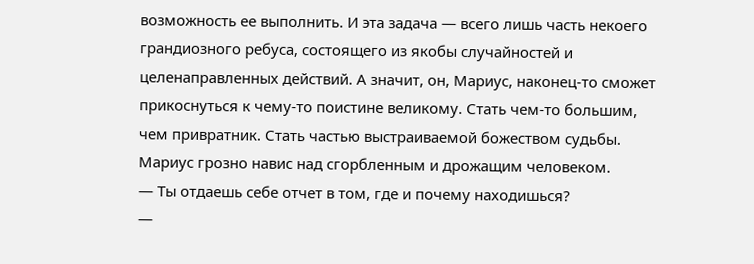возможность ее выполнить. И эта задача — всего лишь часть некоего грандиозного ребуса, состоящего из якобы случайностей и целенаправленных действий. А значит, он, Мариус, наконец-то сможет прикоснуться к чему-то поистине великому. Стать чем-то большим, чем привратник. Стать частью выстраиваемой божеством судьбы.
Мариус грозно навис над сгорбленным и дрожащим человеком.
— Ты отдаешь себе отчет в том, где и почему находишься?
—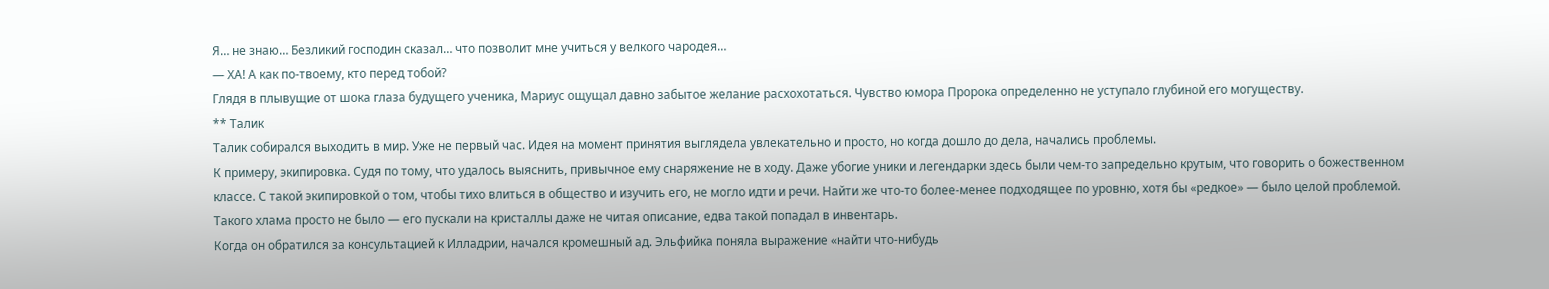Я… не знаю… Безликий господин сказал… что позволит мне учиться у велкого чародея…
— ХА! А как по-твоему, кто перед тобой?
Глядя в плывущие от шока глаза будущего ученика, Мариус ощущал давно забытое желание расхохотаться. Чувство юмора Пророка определенно не уступало глубиной его могуществу.
** Талик
Талик собирался выходить в мир. Уже не первый час. Идея на момент принятия выглядела увлекательно и просто, но когда дошло до дела, начались проблемы.
К примеру, экипировка. Судя по тому, что удалось выяснить, привычное ему снаряжение не в ходу. Даже убогие уники и легендарки здесь были чем-то запредельно крутым, что говорить о божественном классе. С такой экипировкой о том, чтобы тихо влиться в общество и изучить его, не могло идти и речи. Найти же что-то более-менее подходящее по уровню, хотя бы «редкое» — было целой проблемой. Такого хлама просто не было — его пускали на кристаллы даже не читая описание, едва такой попадал в инвентарь.
Когда он обратился за консультацией к Илладрии, начался кромешный ад. Эльфийка поняла выражение «найти что-нибудь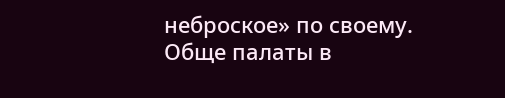неброское» по своему. Обще палаты в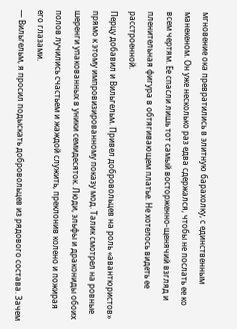мгновение ока превратились в элитную барахолку, с единственным манекеном. Он уже несколько раз едва сдержался, чтобы не послать ее ко всем чертям. Ее спасли лишь тот самый восторженно-щенячий взгляд и пленительная фигура в обтягивающем платье. Не хотелось видеть ее расстроенной.
Перцу добавил и Вильгельм. Привел добровольцев на роль «авантюристов» прямо к этому импровизированному показу мод. Талик смотрел на ровные шеренги упакованных в уники семидесяток. Люди, эльфы и дракониды обоих полов лучились счастьем и жаждой служить, преклонив колено и пожирая его глазами.
— Вильгельм, я просил подыскать добровольцев из рядового состава. Зачем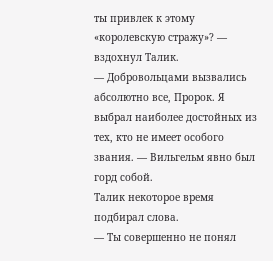ты привлек к этому «королевскую стражу»? — вздохнул Талик.
— Добровольцами вызвались абсолютно все, Пророк. Я выбрал наиболее достойных из тех, кто не имеет особого звания. — Вильгельм явно был горд собой.
Талик некоторое время подбирал слова.
— Ты совершенно не понял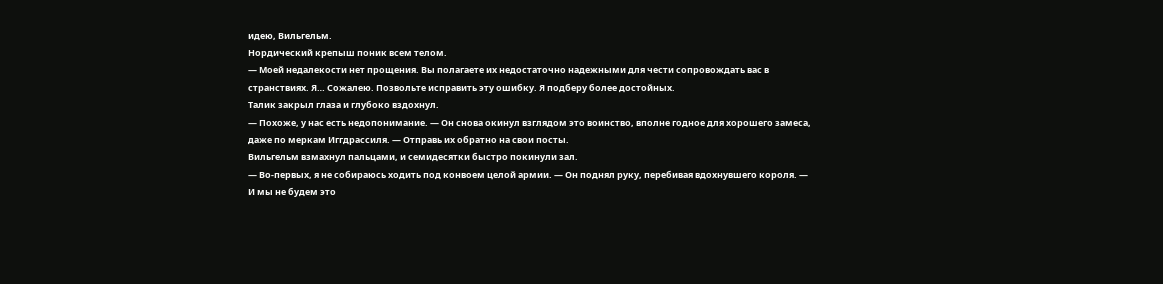идею, Вильгельм.
Нордический крепыш поник всем телом.
— Моей недалекости нет прощения. Вы полагаете их недостаточно надежными для чести сопровождать вас в странствиях. Я… Сожалею. Позвольте исправить эту ошибку. Я подберу более достойных.
Талик закрыл глаза и глубоко вздохнул.
— Похоже, у нас есть недопонимание. — Он снова окинул взглядом это воинство, вполне годное для хорошего замеса, даже по меркам Иггдрассиля. — Отправь их обратно на свои посты.
Вильгельм взмахнул пальцами, и семидесятки быстро покинули зал.
— Во-первых, я не собираюсь ходить под конвоем целой армии. — Он поднял руку, перебивая вдохнувшего короля. — И мы не будем это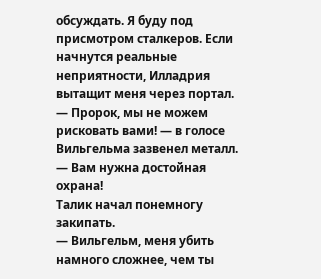обсуждать. Я буду под присмотром сталкеров. Если начнутся реальные неприятности, Илладрия вытащит меня через портал.
— Пророк, мы не можем рисковать вами! — в голосе Вильгельма зазвенел металл. — Вам нужна достойная охрана!
Талик начал понемногу закипать.
— Вильгельм, меня убить намного сложнее, чем ты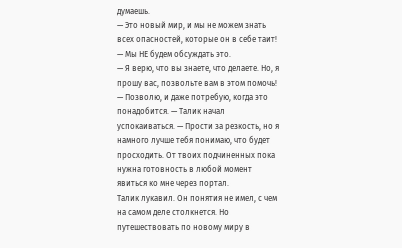думаешь.
— Это новый мир, и мы не можем знать всех опасностей, которые он в себе таит!
— Мы НЕ будем обсуждать это.
— Я верю, что вы знаете, что делаете. Но, я прошу вас, позвольте вам в этом помочь!
— Позволю, и даже потребую, когда это понадобится. — Талик начал успокаиваться. — Прости за резкость, но я намного лучше тебя понимаю, что будет просходить. От твоих подчиненных пока нужна готовность в любой момент явиться ко мне через портал.
Талик лукавил. Он понятия не имел, с чем на самом деле столкнется. Но путешествовать по новому миру в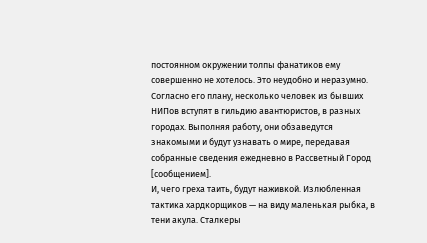постоянном окружении толпы фанатиков ему совершенно не хотелось. Это неудобно и неразумно. Согласно его плану, несколько человек из бывших НИПов вступят в гильдию авантюристов, в разных городах. Выполняя работу, они обзаведутся знакомыми и будут узнавать о мире, передавая собранные сведения ежедневно в Рассветный Город [сообщением].
И, чего греха таить, будут наживкой. Излюбленная тактика хардкорщиков — на виду маленькая рыбка, в тени акула. Сталкеры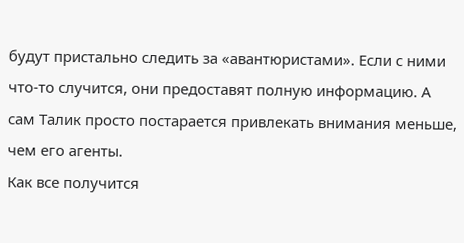будут пристально следить за «авантюристами». Если с ними что-то случится, они предоставят полную информацию. А сам Талик просто постарается привлекать внимания меньше, чем его агенты.
Как все получится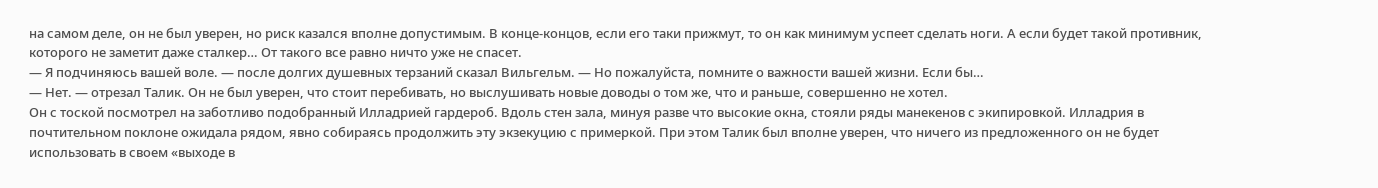на самом деле, он не был уверен, но риск казался вполне допустимым. В конце-концов, если его таки прижмут, то он как минимум успеет сделать ноги. А если будет такой противник, которого не заметит даже сталкер… От такого все равно ничто уже не спасет.
— Я подчиняюсь вашей воле. — после долгих душевных терзаний сказал Вильгельм. — Но пожалуйста, помните о важности вашей жизни. Если бы…
— Нет. — отрезал Талик. Он не был уверен, что стоит перебивать, но выслушивать новые доводы о том же, что и раньше, совершенно не хотел.
Он с тоской посмотрел на заботливо подобранный Илладрией гардероб. Вдоль стен зала, минуя разве что высокие окна, стояли ряды манекенов с экипировкой. Илладрия в почтительном поклоне ожидала рядом, явно собираясь продолжить эту экзекуцию с примеркой. При этом Талик был вполне уверен, что ничего из предложенного он не будет использовать в своем «выходе в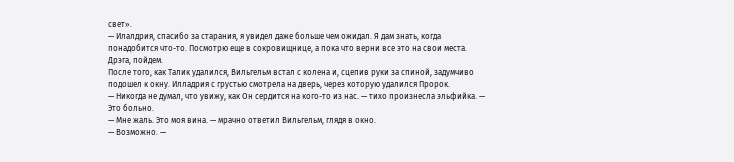свет».
— Илалдрия, спасибо за старания, я увидел даже больше чем ожидал. Я дам знать, когда понадобится что-то. Посмотрю еще в сокровищнице, а пока что верни все это на свои места. Дрэга, пойдем.
После того, как Талик удалился, Вильгельм встал с колена и, сцепив руки за спиной, задумчиво подошел к окну. Илладрия с грустью смотрела на дверь, через которую удалился Пророк.
— Никогда не думал, что увижу, как Он сердится на кого-то из нас. — тихо произнесла эльфийка. — Это больно.
— Мне жаль. Это моя вина. — мрачно ответил Вильгельм, глядя в окно.
— Возможно. —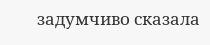задумчиво сказала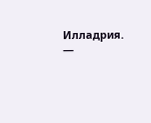Илладрия. —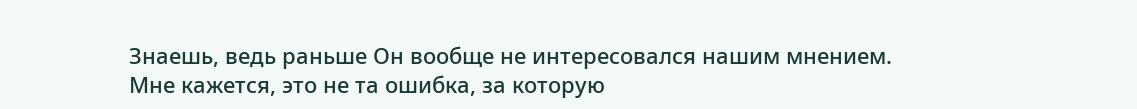Знаешь, ведь раньше Он вообще не интересовался нашим мнением. Мне кажется, это не та ошибка, за которую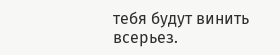тебя будут винить всерьез.